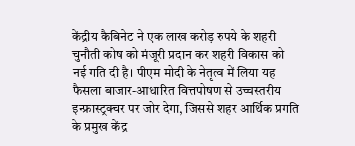केंद्रीय कैबिनेट ने एक लाख करोड़ रुपये के शहरी चुनौती कोष को मंजूरी प्रदान कर शहरी विकास को नई गति दी है। पीएम मोदी के नेतृत्व में लिया यह फैसला बाजार-आधारित वित्तपोषण से उच्चस्तरीय इन्फ्रास्ट्रक्चर पर जोर देगा, जिससे शहर आर्थिक प्रगति के प्रमुख केंद्र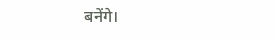बनेंगे।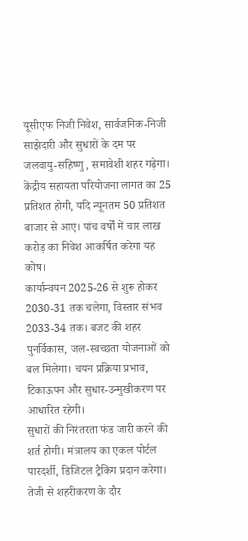यूसीएफ निजी निवेश, सार्वजनिक-निजी साझेदारी और सुधारों के दम पर जलवायु-सहिष्णु, समावेशी शहर गढ़ेगा। केंद्रीय सहायता परियोजना लागत का 25 प्रतिशत होगी, यदि न्यूनतम 50 प्रतिशत बाजार से आए। पांच वर्षों में चार लाख करोड़ का निवेश आकर्षित करेगा यह कोष।
कार्यान्वयन 2025-26 से शुरू होकर 2030-31 तक चलेगा, विस्तार संभव 2033-34 तक। बजट की शहर पुनर्विकास, जल-स्वच्छता योजनाओं को बल मिलेगा। चयन प्रक्रिया प्रभाव, टिकाऊपन और सुधार-उन्मुखीकरण पर आधारित रहेगी।
सुधारों की निरंतरता फंड जारी करने की शर्त होगी। मंत्रालय का एकल पोर्टल पारदर्शी, डिजिटल ट्रैकिंग प्रदान करेगा। तेजी से शहरीकरण के दौर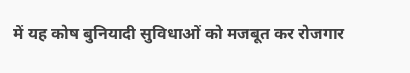में यह कोष बुनियादी सुविधाओं को मजबूत कर रोजगार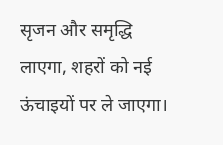सृजन और समृद्धि लाएगा, शहरों को नई ऊंचाइयों पर ले जाएगा।